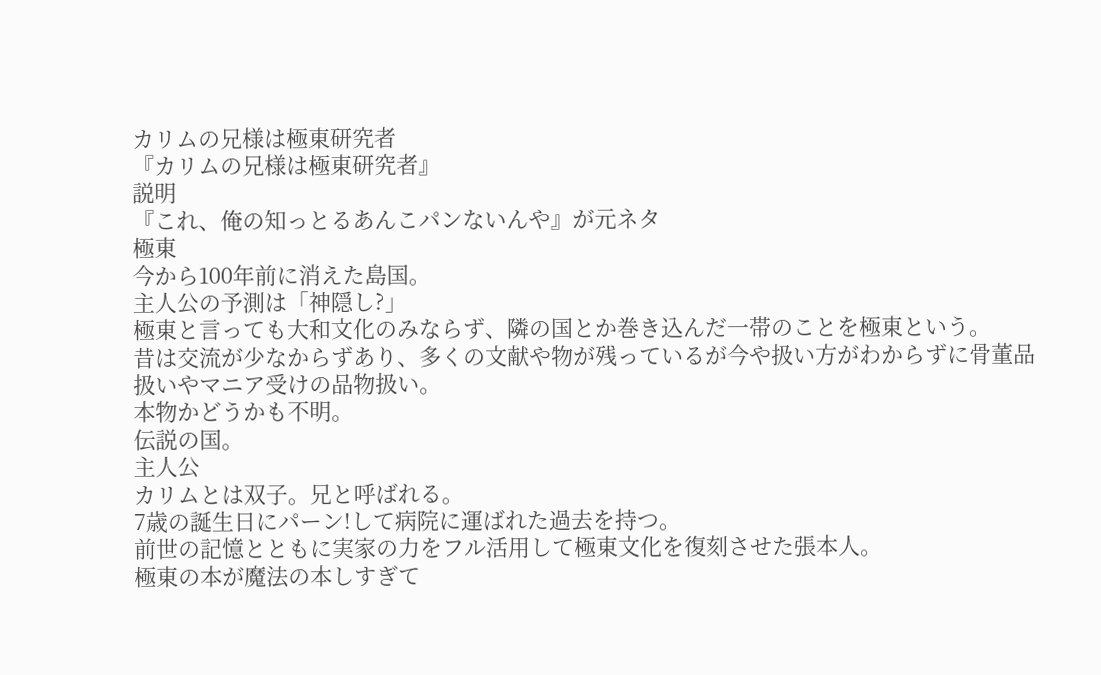カリムの兄様は極東研究者
『カリムの兄様は極東研究者』
説明
『これ、俺の知っとるあんこパンないんや』が元ネタ
極東
今から100年前に消えた島国。
主人公の予測は「神隠し?」
極東と言っても大和文化のみならず、隣の国とか巻き込んだ一帯のことを極東という。
昔は交流が少なからずあり、多くの文献や物が残っているが今や扱い方がわからずに骨董品扱いやマニア受けの品物扱い。
本物かどうかも不明。
伝説の国。
主人公
カリムとは双子。兄と呼ばれる。
7歳の誕生日にパーン!して病院に運ばれた過去を持つ。
前世の記憶とともに実家の力をフル活用して極東文化を復刻させた張本人。
極東の本が魔法の本しすぎて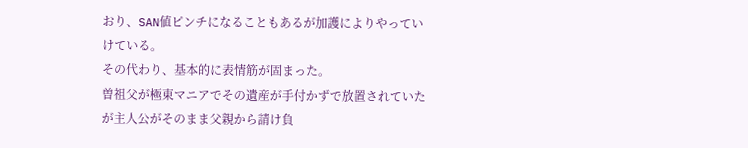おり、SAN値ピンチになることもあるが加護によりやっていけている。
その代わり、基本的に表情筋が固まった。
曽祖父が極東マニアでその遺産が手付かずで放置されていたが主人公がそのまま父親から請け負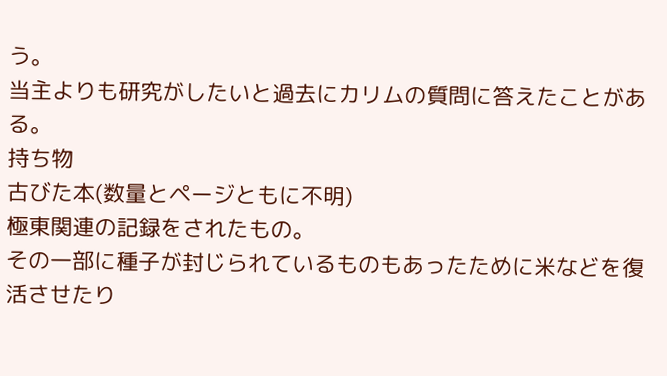う。
当主よりも研究がしたいと過去にカリムの質問に答えたことがある。
持ち物
古びた本(数量とページともに不明)
極東関連の記録をされたもの。
その一部に種子が封じられているものもあったために米などを復活させたり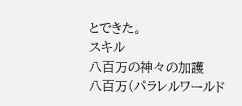とできた。
スキル
八百万の神々の加護
八百万(パラレルワールド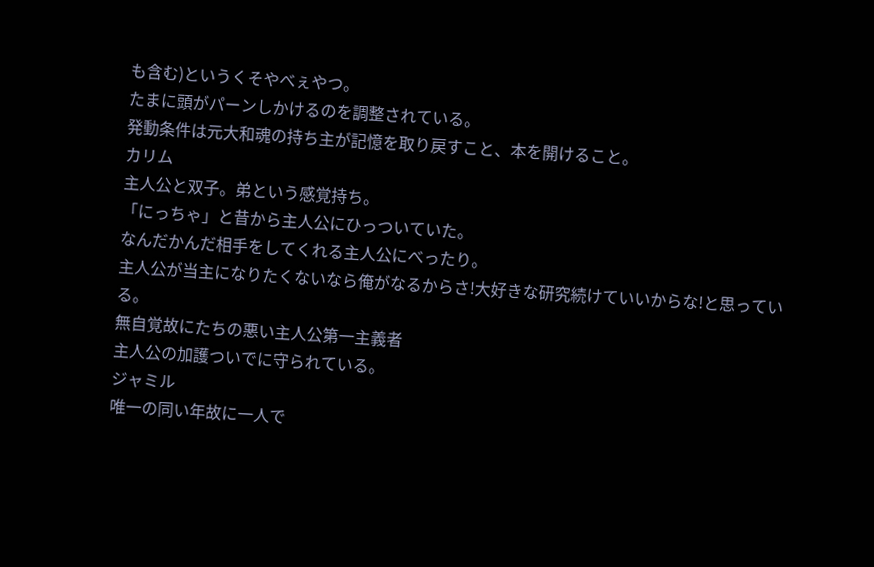も含む)というくそやべぇやつ。
たまに頭がパーンしかけるのを調整されている。
発動条件は元大和魂の持ち主が記憶を取り戻すこと、本を開けること。
カリム
主人公と双子。弟という感覚持ち。
「にっちゃ」と昔から主人公にひっついていた。
なんだかんだ相手をしてくれる主人公にべったり。
主人公が当主になりたくないなら俺がなるからさ!大好きな研究続けていいからな!と思っている。
無自覚故にたちの悪い主人公第一主義者
主人公の加護ついでに守られている。
ジャミル
唯一の同い年故に一人で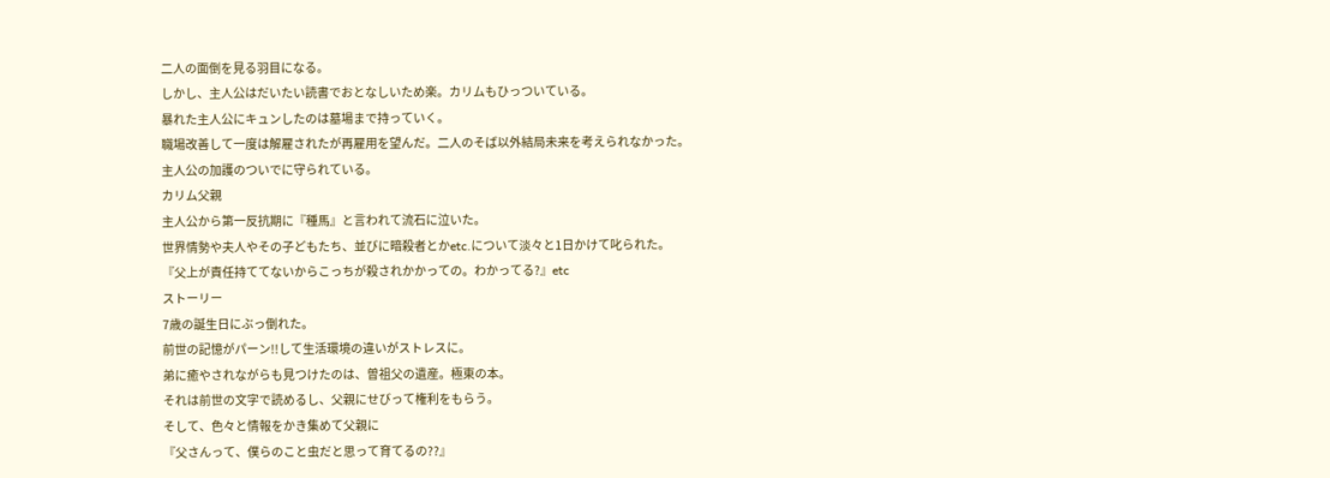二人の面倒を見る羽目になる。
しかし、主人公はだいたい読書でおとなしいため楽。カリムもひっついている。
暴れた主人公にキュンしたのは墓場まで持っていく。
職場改善して一度は解雇されたが再雇用を望んだ。二人のそば以外結局未来を考えられなかった。
主人公の加護のついでに守られている。
カリム父親
主人公から第一反抗期に『種馬』と言われて流石に泣いた。
世界情勢や夫人やその子どもたち、並びに暗殺者とかetc.について淡々と1日かけて叱られた。
『父上が責任持ててないからこっちが殺されかかっての。わかってる?』etc
ストーリー
7歳の誕生日にぶっ倒れた。
前世の記憶がパーン!!して生活環境の違いがストレスに。
弟に癒やされながらも見つけたのは、曽祖父の遺産。極東の本。
それは前世の文字で読めるし、父親にせびって権利をもらう。
そして、色々と情報をかき集めて父親に
『父さんって、僕らのこと虫だと思って育てるの??』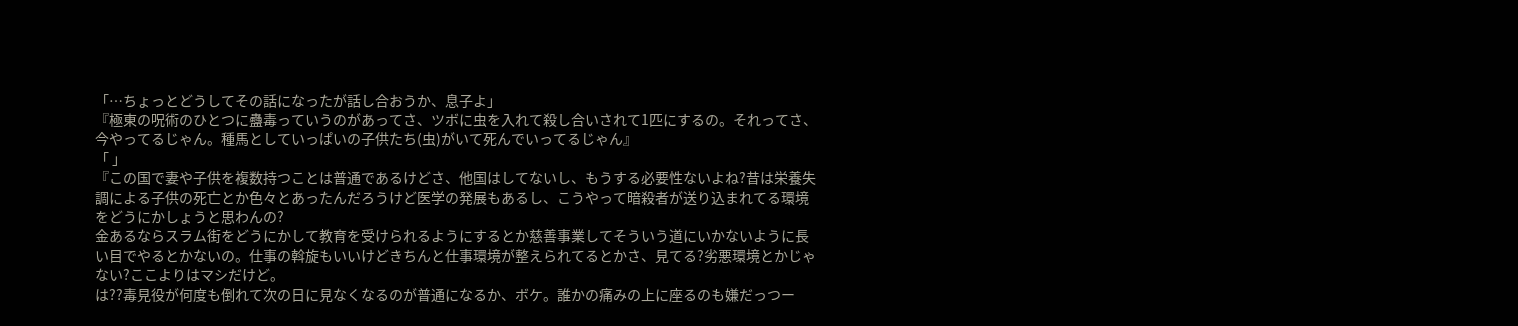「…ちょっとどうしてその話になったが話し合おうか、息子よ」
『極東の呪術のひとつに蠱毒っていうのがあってさ、ツボに虫を入れて殺し合いされて1匹にするの。それってさ、今やってるじゃん。種馬としていっぱいの子供たち(虫)がいて死んでいってるじゃん』
「 」
『この国で妻や子供を複数持つことは普通であるけどさ、他国はしてないし、もうする必要性ないよね?昔は栄養失調による子供の死亡とか色々とあったんだろうけど医学の発展もあるし、こうやって暗殺者が送り込まれてる環境をどうにかしょうと思わんの?
金あるならスラム街をどうにかして教育を受けられるようにするとか慈善事業してそういう道にいかないように長い目でやるとかないの。仕事の斡旋もいいけどきちんと仕事環境が整えられてるとかさ、見てる?劣悪環境とかじゃない?ここよりはマシだけど。
は??毒見役が何度も倒れて次の日に見なくなるのが普通になるか、ボケ。誰かの痛みの上に座るのも嫌だっつー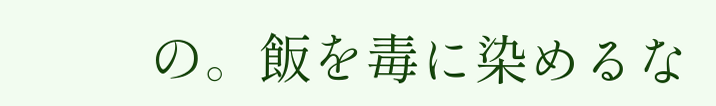の。飯を毒に染めるな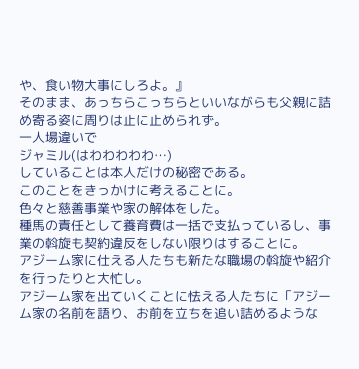や、食い物大事にしろよ。』
そのまま、あっちらこっちらといいながらも父親に詰め寄る姿に周りは止に止められず。
一人場違いで
ジャミル(はわわわわわ…)
していることは本人だけの秘密である。
このことをきっかけに考えることに。
色々と慈善事業や家の解体をした。
種馬の責任として養育費は一括で支払っているし、事業の斡旋も契約違反をしない限りはすることに。
アジーム家に仕える人たちも新たな職場の斡旋や紹介を行ったりと大忙し。
アジーム家を出ていくことに怯える人たちに「アジーム家の名前を語り、お前を立ちを追い詰めるような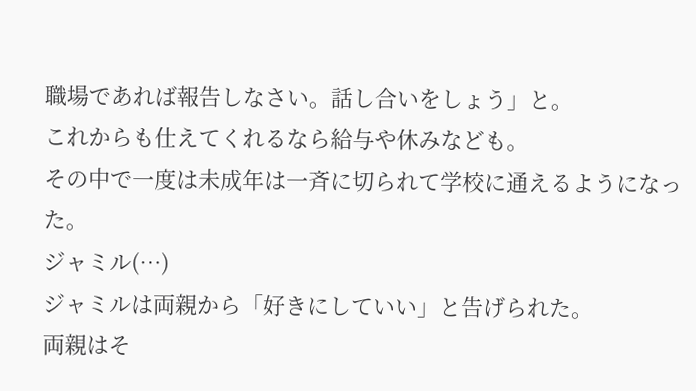職場であれば報告しなさい。話し合いをしょう」と。
これからも仕えてくれるなら給与や休みなども。
その中で一度は未成年は一斉に切られて学校に通えるようになった。
ジャミル(…)
ジャミルは両親から「好きにしていい」と告げられた。
両親はそ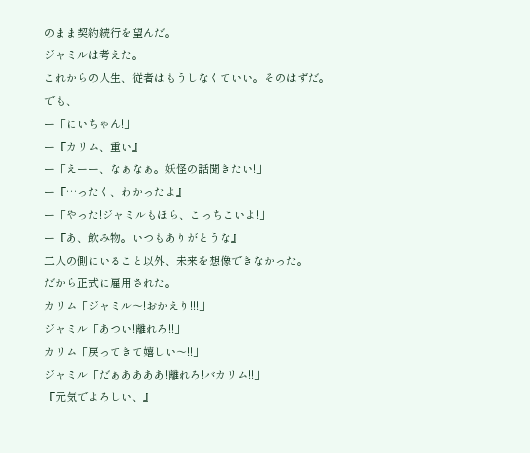のまま契約続行を望んだ。
ジャミルは考えた。
これからの人生、従者はもうしなくていい。そのはずだ。
でも、
ー「にいちゃん!」
ー『カリム、重い』
ー「えーー、なぁなぁ。妖怪の話聞きたい!」
ー『…ったく、わかったよ』
ー「やった!ジャミルもほら、こっちこいよ!」
ー『あ、飲み物。いつもありがとうな』
二人の側にいること以外、未来を想像できなかった。
だから正式に雇用された。
カリム「ジャミル〜!おかえり!!!」
ジャミル「あつい!離れろ!!」
カリム「戻ってきて嬉しい〜!!」
ジャミル「だぁああああ!離れろ!バカリム!!」
『元気でよろしい、』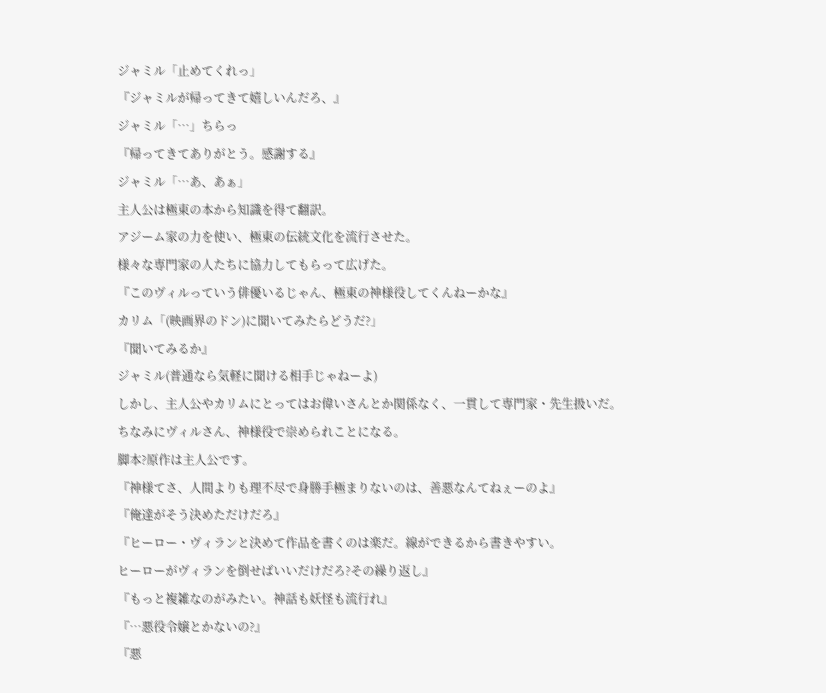ジャミル「止めてくれっ」
『ジャミルが帰ってきて嬉しいんだろ、』
ジャミル「…」ちらっ
『帰ってきてありがとう。感謝する』
ジャミル「…あ、あぁ」
主人公は極東の本から知識を得て翻訳。
アジーム家の力を使い、極東の伝統文化を流行させた。
様々な専門家の人たちに協力してもらって広げた。
『このヴィルっていう俳優いるじゃん、極東の神様役してくんねーかな』
カリム「(映画界のドン)に聞いてみたらどうだ?」
『聞いてみるか』
ジャミル(普通なら気軽に聞ける相手じゃねーよ)
しかし、主人公やカリムにとってはお偉いさんとか関係なく、一貫して専門家・先生扱いだ。
ちなみにヴィルさん、神様役で崇められことになる。
脚本?原作は主人公です。
『神様てさ、人間よりも理不尽で身勝手極まりないのは、善悪なんてねぇーのよ』
『俺達がそう決めただけだろ』
『ヒーロー・ヴィランと決めて作品を書くのは楽だ。線ができるから書きやすい。
ヒーローがヴィランを倒せばいいだけだろ?その繰り返し』
『もっと複雑なのがみたい。神話も妖怪も流行れ』
『…悪役令嬢とかないの?』
『悪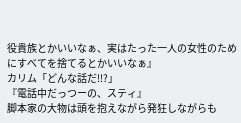役貴族とかいいなぁ、実はたった一人の女性のためにすべてを捨てるとかいいなぁ』
カリム「どんな話だ!!?」
『電話中だっつーの、スティ』
脚本家の大物は頭を抱えながら発狂しながらも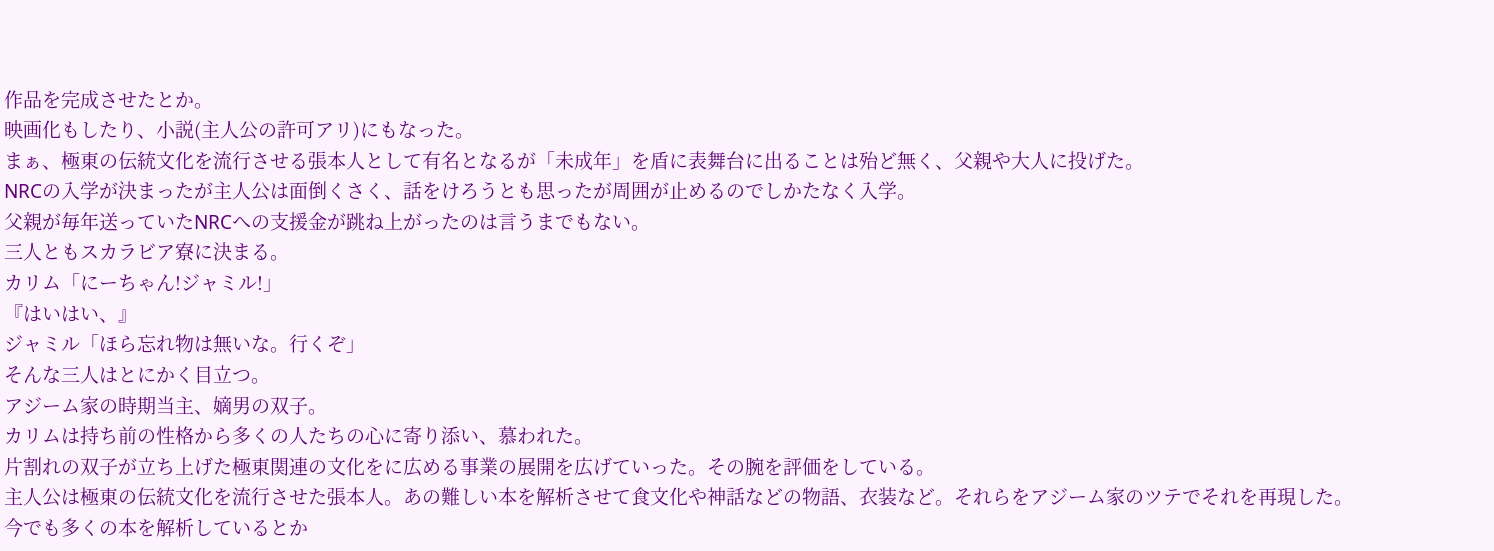作品を完成させたとか。
映画化もしたり、小説(主人公の許可アリ)にもなった。
まぁ、極東の伝統文化を流行させる張本人として有名となるが「未成年」を盾に表舞台に出ることは殆ど無く、父親や大人に投げた。
NRCの入学が決まったが主人公は面倒くさく、話をけろうとも思ったが周囲が止めるのでしかたなく入学。
父親が毎年送っていたNRCへの支援金が跳ね上がったのは言うまでもない。
三人ともスカラビア寮に決まる。
カリム「にーちゃん!ジャミル!」
『はいはい、』
ジャミル「ほら忘れ物は無いな。行くぞ」
そんな三人はとにかく目立つ。
アジーム家の時期当主、嫡男の双子。
カリムは持ち前の性格から多くの人たちの心に寄り添い、慕われた。
片割れの双子が立ち上げた極東関連の文化をに広める事業の展開を広げていった。その腕を評価をしている。
主人公は極東の伝統文化を流行させた張本人。あの難しい本を解析させて食文化や神話などの物語、衣装など。それらをアジーム家のツテでそれを再現した。
今でも多くの本を解析しているとか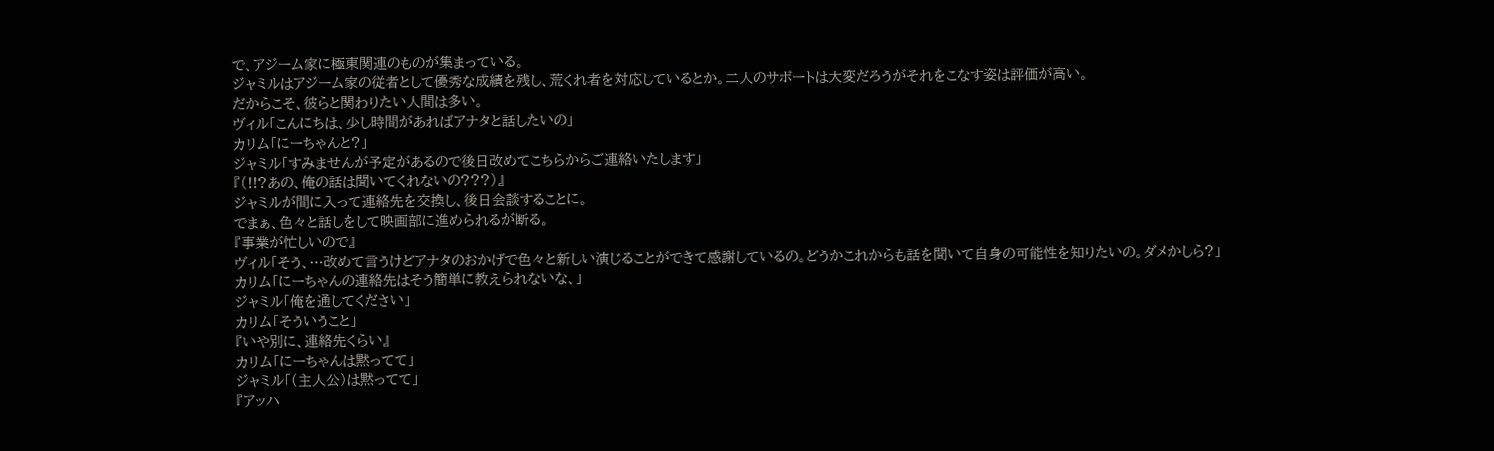で、アジーム家に極東関連のものが集まっている。
ジャミルはアジーム家の従者として優秀な成績を残し、荒くれ者を対応しているとか。二人のサポートは大変だろうがそれをこなす姿は評価が高い。
だからこそ、彼らと関わりたい人間は多い。
ヴィル「こんにちは、少し時間があればアナタと話したいの」
カリム「にーちゃんと?」
ジャミル「すみませんが予定があるので後日改めてこちらからご連絡いたします」
『(!!?あの、俺の話は聞いてくれないの???)』
ジャミルが間に入って連絡先を交換し、後日会談することに。
でまぁ、色々と話しをして映画部に進められるが断る。
『事業が忙しいので』
ヴィル「そう、…改めて言うけどアナタのおかげで色々と新しい演じることができて感謝しているの。どうかこれからも話を聞いて自身の可能性を知りたいの。ダメかしら?」
カリム「にーちゃんの連絡先はそう簡単に教えられないな、」
ジャミル「俺を通してください」
カリム「そういうこと」
『いや別に、連絡先くらい』
カリム「にーちゃんは黙ってて」
ジャミル「(主人公)は黙ってて」
『アッハ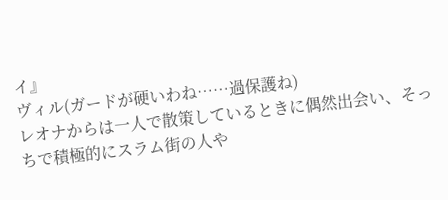イ』
ヴィル(ガードが硬いわね……過保護ね)
レオナからは一人で散策しているときに偶然出会い、そっちで積極的にスラム街の人や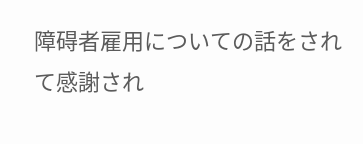障碍者雇用についての話をされて感謝され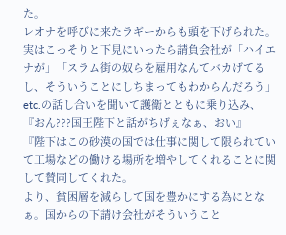た。
レオナを呼びに来たラギーからも頭を下げられた。
実はこっそりと下見にいったら請負会社が「ハイエナが」「スラム街の奴らを雇用なんてバカげてるし、そういうことにしちまってもわからんだろう」etc.の話し合いを聞いて護衛とともに乗り込み、
『おん???国王陛下と話がちげぇなぁ、おい』
『陛下はこの砂漠の国では仕事に関して限られていて工場などの働ける場所を増やしてくれることに関して賛同してくれた。
より、貧困層を減らして国を豊かにする為にとなぁ。国からの下請け会社がそういうこと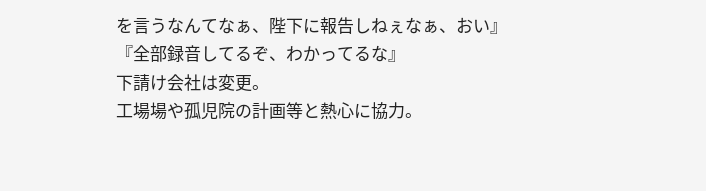を言うなんてなぁ、陛下に報告しねぇなぁ、おい』
『全部録音してるぞ、わかってるな』
下請け会社は変更。
工場場や孤児院の計画等と熱心に協力。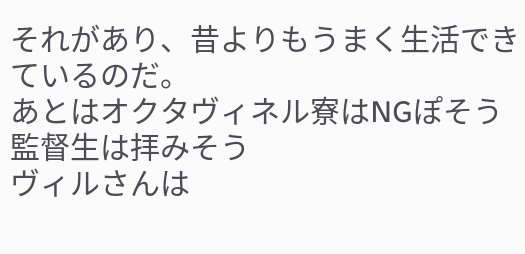それがあり、昔よりもうまく生活できているのだ。
あとはオクタヴィネル寮はNGぽそう
監督生は拝みそう
ヴィルさんは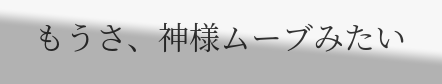もうさ、神様ムーブみたい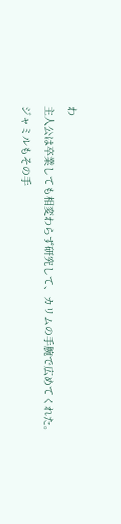わ
主人公は卒業しても相変わらず研究して、カリムの手腕で広めてくれた。
ジャミルもその手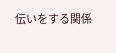伝いをする関係